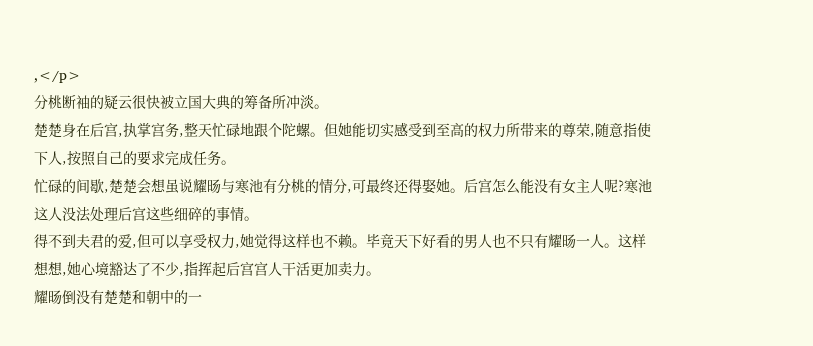,</p>
分桃断袖的疑云很快被立国大典的筹备所冲淡。
楚楚身在后宫,执掌宫务,整天忙碌地跟个陀螺。但她能切实感受到至高的权力所带来的尊荣,随意指使下人,按照自己的要求完成任务。
忙碌的间歇,楚楚会想虽说耀旸与寒池有分桃的情分,可最终还得娶她。后宫怎么能没有女主人呢?寒池这人没法处理后宫这些细碎的事情。
得不到夫君的爱,但可以享受权力,她觉得这样也不赖。毕竟天下好看的男人也不只有耀旸一人。这样想想,她心境豁达了不少,指挥起后宫宫人干活更加卖力。
耀旸倒没有楚楚和朝中的一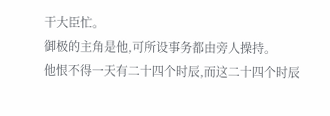干大臣忙。
御极的主角是他,可所设事务都由旁人操持。
他恨不得一天有二十四个时辰,而这二十四个时辰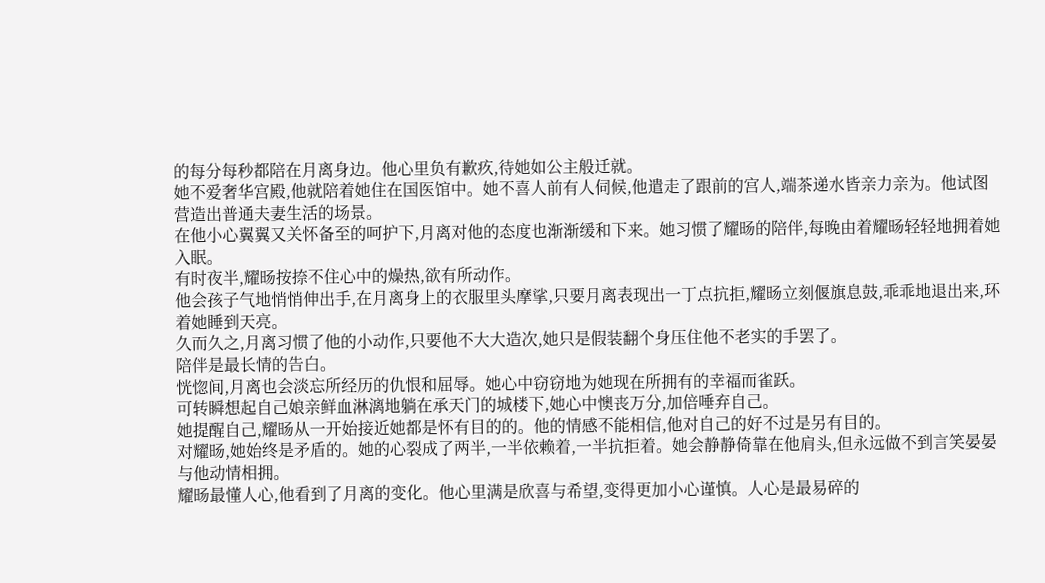的每分每秒都陪在月离身边。他心里负有歉疚,待她如公主般迁就。
她不爱奢华宫殿,他就陪着她住在国医馆中。她不喜人前有人伺候,他遣走了跟前的宫人,端茶递水皆亲力亲为。他试图营造出普通夫妻生活的场景。
在他小心翼翼又关怀备至的呵护下,月离对他的态度也渐渐缓和下来。她习惯了耀旸的陪伴,每晚由着耀旸轻轻地拥着她入眠。
有时夜半,耀旸按捺不住心中的燥热,欲有所动作。
他会孩子气地悄悄伸出手,在月离身上的衣服里头摩挲,只要月离表现出一丁点抗拒,耀旸立刻偃旗息鼓,乖乖地退出来,环着她睡到天亮。
久而久之,月离习惯了他的小动作,只要他不大大造次,她只是假装翻个身压住他不老实的手罢了。
陪伴是最长情的告白。
恍惚间,月离也会淡忘所经历的仇恨和屈辱。她心中窃窃地为她现在所拥有的幸福而雀跃。
可转瞬想起自己娘亲鲜血淋漓地躺在承天门的城楼下,她心中懊丧万分,加倍唾弃自己。
她提醒自己,耀旸从一开始接近她都是怀有目的的。他的情感不能相信,他对自己的好不过是另有目的。
对耀旸,她始终是矛盾的。她的心裂成了两半,一半依赖着,一半抗拒着。她会静静倚靠在他肩头,但永远做不到言笑晏晏与他动情相拥。
耀旸最懂人心,他看到了月离的变化。他心里满是欣喜与希望,变得更加小心谨慎。人心是最易碎的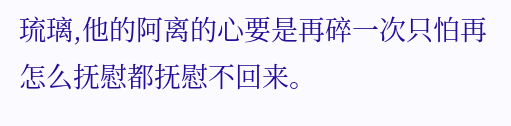琉璃,他的阿离的心要是再碎一次只怕再怎么抚慰都抚慰不回来。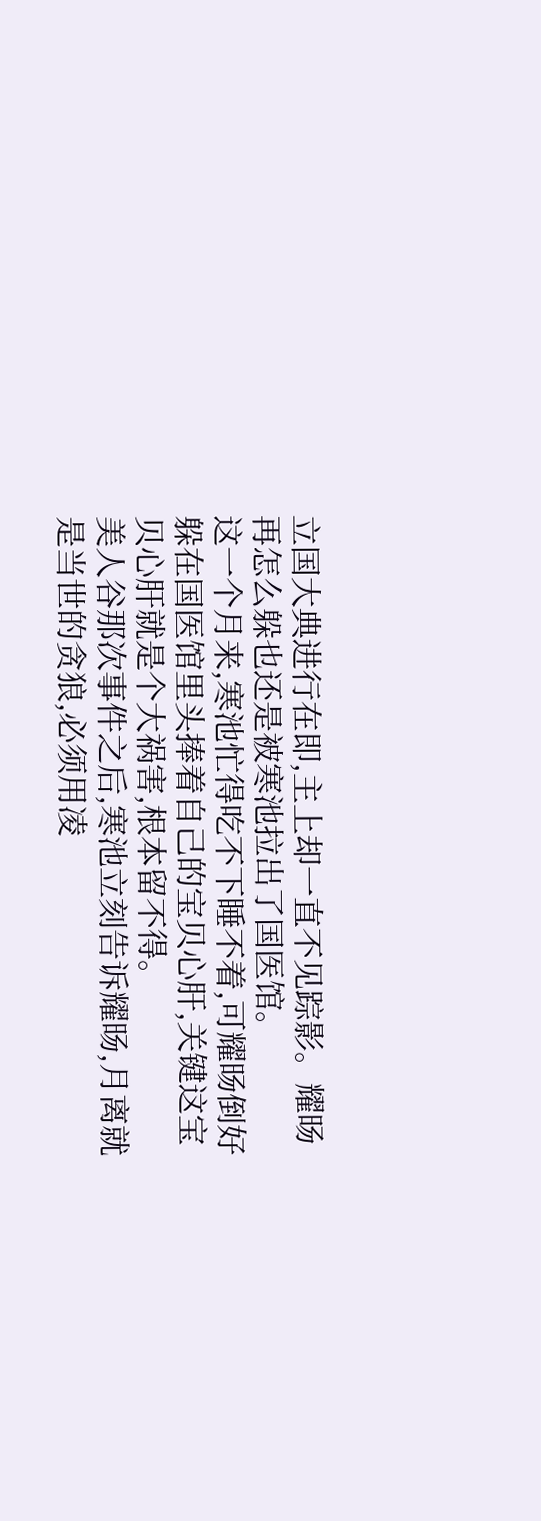立国大典进行在即,主上却一直不见踪影。耀旸再怎么躲也还是被寒池拉出了国医馆。
这一个月来,寒池忙得吃不下睡不着,可耀旸倒好躲在国医馆里头捧着自己的宝贝心肝,关键这宝贝心肝就是个大祸害,根本留不得。
美人谷那次事件之后,寒池立刻告诉耀旸,月离就是当世的贪狼,必须用凌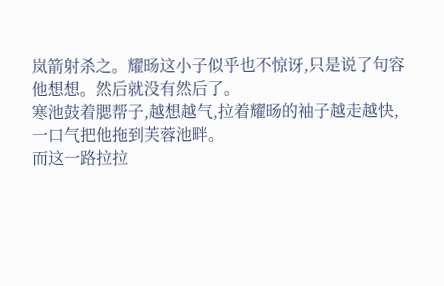岚箭射杀之。耀旸这小子似乎也不惊讶,只是说了句容他想想。然后就没有然后了。
寒池鼓着腮帮子,越想越气,拉着耀旸的袖子越走越快,一口气把他拖到芙蓉池畔。
而这一路拉拉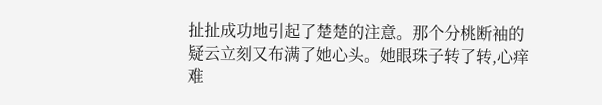扯扯成功地引起了楚楚的注意。那个分桃断袖的疑云立刻又布满了她心头。她眼珠子转了转,心痒难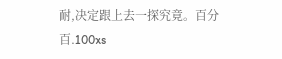耐,决定跟上去一探究竟。百分百.100xs